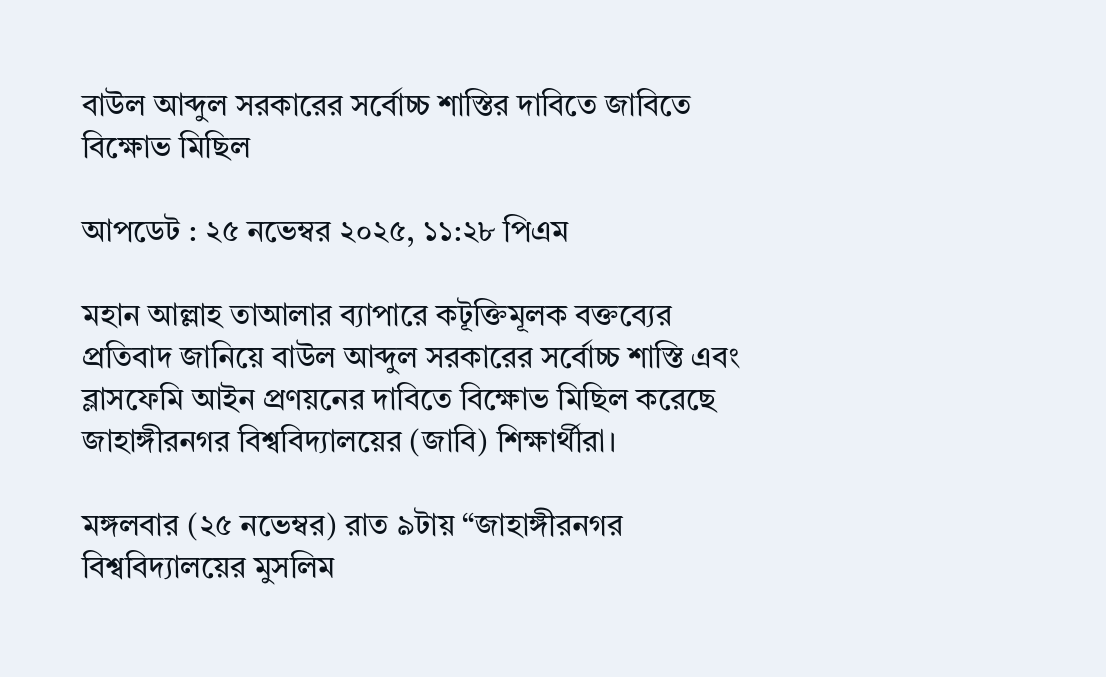বাউল আব্দুল সরকারের সর্বোচ্চ শাস্তির দাবিতে জাবিতে বিক্ষোভ মিছিল

আপডেট : ২৫ নভেম্বর ২০২৫, ১১:২৮ পিএম

মহান আল্লাহ তাআলার ব্যাপারে কটূক্তিমূলক বক্তব্যের প্রতিবাদ জানিয়ে বাউল আব্দুল সরকারের সর্বোচ্চ শাস্তি এবং ব্লাসফেমি আইন প্রণয়নের দাবিতে বিক্ষোভ মিছিল করেছে জাহাঙ্গীরনগর বিশ্ববিদ্যালয়ের (জাবি) শিক্ষার্থীরা।

মঙ্গলবার (২৫ নভেম্বর) রাত ৯টায় “জাহাঙ্গীরনগর বিশ্ববিদ্যালয়ের মুসলিম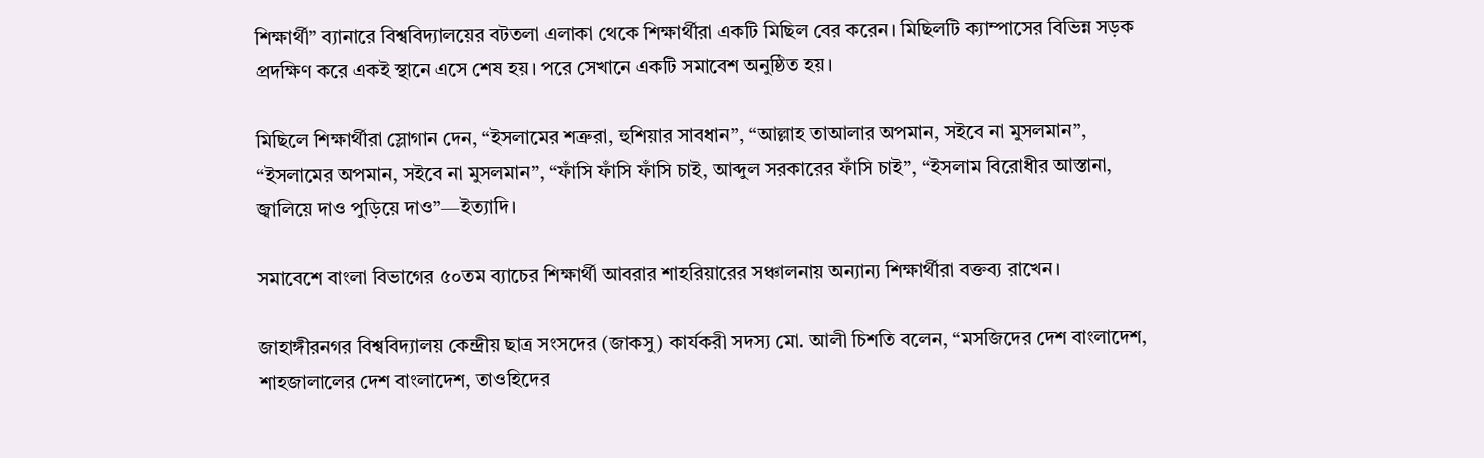শিক্ষার্থী” ব্যানারে বিশ্ববিদ্যালয়ের বটতলা এলাকা থেকে শিক্ষার্থীরা একটি মিছিল বের করেন। মিছিলটি ক্যাম্পাসের বিভিন্ন সড়ক প্রদক্ষিণ করে একই স্থানে এসে শেষ হয়। পরে সেখানে একটি সমাবেশ অনুষ্ঠিত হয়।

মিছিলে শিক্ষার্থীরা স্লোগান দেন, “ইসলামের শত্রুরা, হুশিয়ার সাবধান”, “আল্লাহ তাআলার অপমান, সইবে না মুসলমান”, “ইসলামের অপমান, সইবে না মুসলমান”, “ফাঁসি ফাঁসি ফাঁসি চাই, আব্দুল সরকারের ফাঁসি চাই”, “ইসলাম বিরোধীর আস্তানা, জ্বালিয়ে দাও পুড়িয়ে দাও”—ইত্যাদি।

সমাবেশে বাংলা বিভাগের ৫০তম ব্যাচের শিক্ষার্থী আবরার শাহরিয়ারের সঞ্চালনায় অন্যান্য শিক্ষার্থীরা বক্তব্য রাখেন।

জাহাঙ্গীরনগর বিশ্ববিদ্যালয় কেন্দ্রীয় ছাত্র সংসদের (জাকসু) কার্যকরী সদস্য মো. আলী চিশতি বলেন, “মসজিদের দেশ বাংলাদেশ, শাহজালালের দেশ বাংলাদেশ, তাওহিদের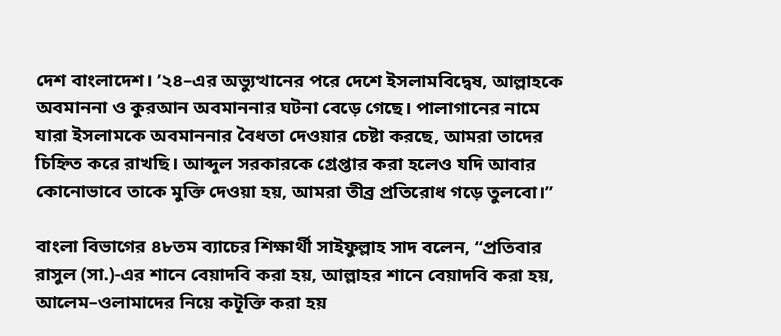দেশ বাংলাদেশ। ’২৪–এর অভ্যুত্থানের পরে দেশে ইসলামবিদ্বেষ, আল্লাহকে অবমাননা ও কুরআন অবমাননার ঘটনা বেড়ে গেছে। পালাগানের নামে যারা ইসলামকে অবমাননার বৈধতা দেওয়ার চেষ্টা করছে, আমরা তাদের চিহ্নিত করে রাখছি। আব্দুল সরকারকে গ্রেপ্তার করা হলেও যদি আবার কোনোভাবে তাকে মুক্তি দেওয়া হয়, আমরা তীব্র প্রতিরোধ গড়ে তুলবো।”

বাংলা বিভাগের ৪৮তম ব্যাচের শিক্ষার্থী সাইফুল্লাহ সাদ বলেন, “প্রতিবার রাসুল (সা.)-এর শানে বেয়াদবি করা হয়, আল্লাহর শানে বেয়াদবি করা হয়, আলেম–ওলামাদের নিয়ে কটূক্তি করা হয়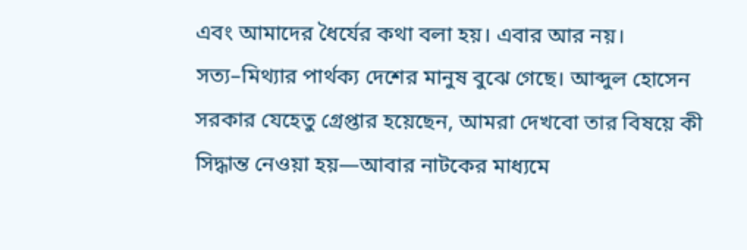এবং আমাদের ধৈর্যের কথা বলা হয়। এবার আর নয়। সত্য–মিথ্যার পার্থক্য দেশের মানুষ বুঝে গেছে। আব্দুল হোসেন সরকার যেহেতু গ্রেপ্তার হয়েছেন, আমরা দেখবো তার বিষয়ে কী সিদ্ধান্ত নেওয়া হয়—আবার নাটকের মাধ্যমে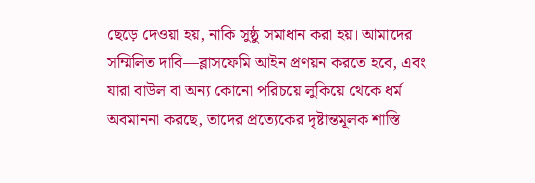ছেড়ে দেওয়া হয়, নাকি সুষ্ঠু সমাধান করা হয়। আমাদের সম্মিলিত দাবি—ব্লাসফেমি আইন প্রণয়ন করতে হবে, এবং যারা বাউল বা অন্য কোনো পরিচয়ে লুকিয়ে থেকে ধর্ম অবমাননা করছে, তাদের প্রত্যেকের দৃষ্টান্তমূলক শাস্তি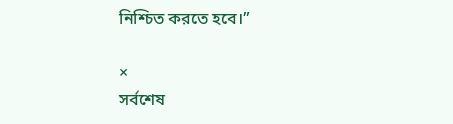নিশ্চিত করতে হবে।”

×
সর্বশেষ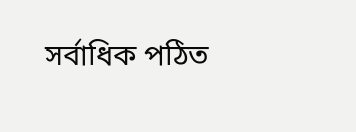সর্বাধিক পঠিত